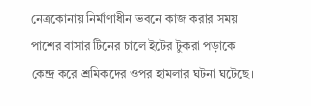নেত্রকোনায় নির্মাণাধীন ভবনে কাজ করার সময় পাশের বাসার টিনের চালে ইটের টুকরা পড়াকে কেন্দ্র করে শ্রমিকদের ওপর হামলার ঘটনা ঘটেছে।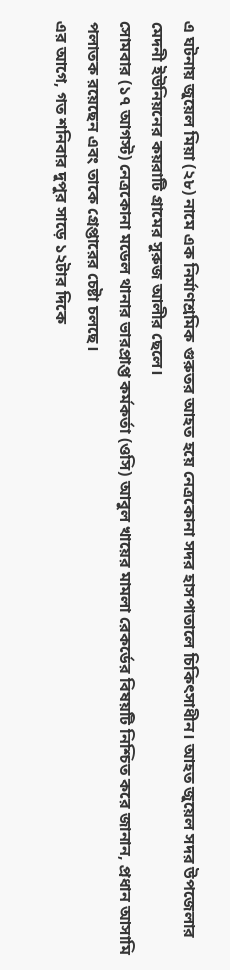এ ঘটনায় জুয়েল মিয়া (২৮) নামে এক নির্মাণশ্রমিক গুরুতর আহত হয়ে নেত্রকোনা সদর হাসপাতালে চিকিৎসাধীন। আহত জুয়েল সদর উপজেলার মেদনী ইউনিয়নের কয়রাটি গ্রামের সুরুজ আলীর ছেলে।
সোমবার (১৭ আগস্ট) নেত্রকোনা মডেল থানার ভারপ্রাপ্ত কর্মকর্তা (ওসি) আবুল খায়ের মামলা রেকর্ডের বিষয়টি নিশ্চিত করে জানান, প্রধান আসামি পলাতক রয়েছেন এবং তাকে গ্রেপ্তারের চেষ্টা চলছে।
এর আগে, গত শনিবার দুপুর সাড়ে ১২টার দিকে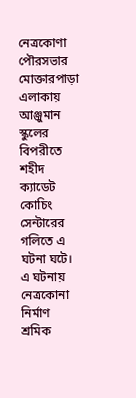নেত্রকোণা পৌরসভার মোক্তারপাড়া এলাকায় আঞ্জুমান স্কুলের বিপরীতে শহীদ ক্যাডেট কোচিং সেন্টারের গলিতে এ ঘটনা ঘটে। এ ঘটনায় নেত্রকোনা নির্মাণ শ্রমিক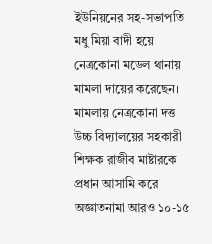ইউনিয়নের সহ-সভাপতি মধু মিয়া বাদী হয়ে নেত্রকোনা মডেল থানায় মামলা দায়ের করেছেন। মামলায় নেত্রকোনা দত্ত উচ্চ বিদ্যালয়ের সহকারী শিক্ষক রাজীব মাষ্টারকে প্রধান আসামি করে অজ্ঞাতনামা আরও ১০-১৫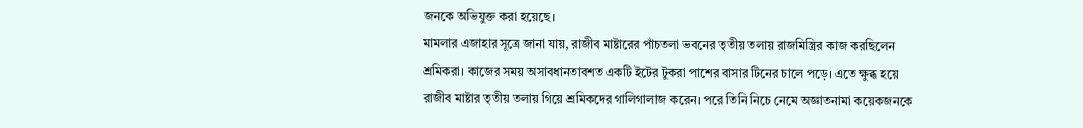জনকে অভিযুক্ত করা হয়েছে।
মামলার এজাহার সূত্রে জানা যায়, রাজীব মাষ্টারের পাঁচতলা ভবনের তৃতীয় তলায় রাজমিস্ত্রির কাজ করছিলেন শ্রমিকরা। কাজের সময় অসাবধানতাবশত একটি ইটের টুকরা পাশের বাসার টিনের চালে পড়ে। এতে ক্ষুব্ধ হয়ে রাজীব মাষ্টার তৃতীয় তলায় গিয়ে শ্রমিকদের গালিগালাজ করেন। পরে তিনি নিচে নেমে অজ্ঞাতনামা কয়েকজনকে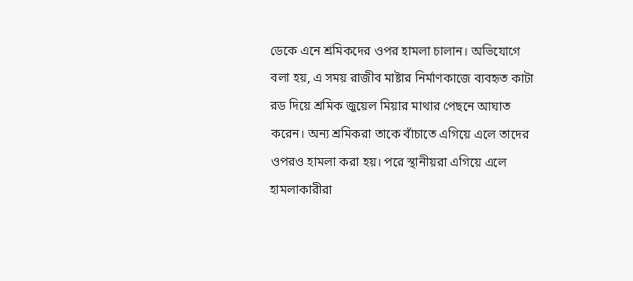ডেকে এনে শ্রমিকদের ওপর হামলা চালান। অভিযোগে বলা হয়, এ সময় রাজীব মাষ্টার নির্মাণকাজে ব্যবহৃত কাটা রড দিয়ে শ্রমিক জুয়েল মিয়ার মাথার পেছনে আঘাত করেন। অন্য শ্রমিকরা তাকে বাঁচাতে এগিয়ে এলে তাদের ওপরও হামলা করা হয়। পরে স্থানীয়রা এগিয়ে এলে হামলাকারীরা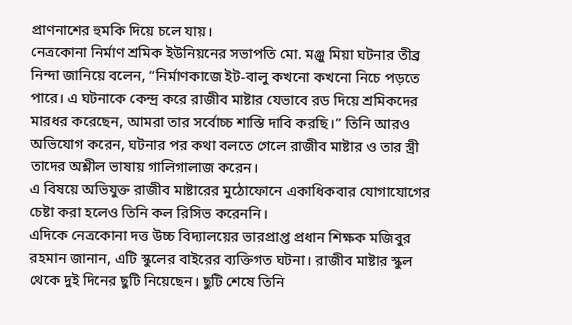প্রাণনাশের হুমকি দিয়ে চলে যায়।
নেত্রকোনা নির্মাণ শ্রমিক ইউনিয়নের সভাপতি মো. মঞ্জু মিয়া ঘটনার তীব্র নিন্দা জানিয়ে বলেন, “নির্মাণকাজে ইট-বালু কখনো কখনো নিচে পড়তে পারে। এ ঘটনাকে কেন্দ্র করে রাজীব মাষ্টার যেভাবে রড দিয়ে শ্রমিকদের মারধর করেছেন, আমরা তার সর্বোচ্চ শাস্তি দাবি করছি।” তিনি আরও অভিযোগ করেন, ঘটনার পর কথা বলতে গেলে রাজীব মাষ্টার ও তার স্ত্রী তাদের অশ্লীল ভাষায় গালিগালাজ করেন।
এ বিষয়ে অভিযুক্ত রাজীব মাষ্টারের মুঠোফোনে একাধিকবার যোগাযোগের চেষ্টা করা হলেও তিনি কল রিসিভ করেননি।
এদিকে নেত্রকোনা দত্ত উচ্চ বিদ্যালয়ের ভারপ্রাপ্ত প্রধান শিক্ষক মজিবুর রহমান জানান, এটি স্কুলের বাইরের ব্যক্তিগত ঘটনা। রাজীব মাষ্টার স্কুল থেকে দুই দিনের ছুটি নিয়েছেন। ছুটি শেষে তিনি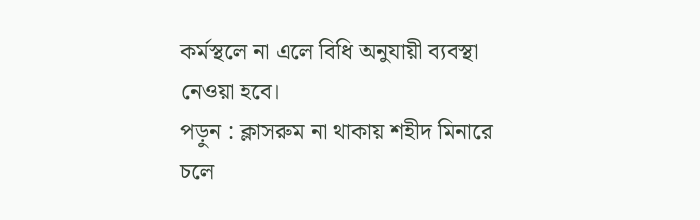কর্মস্থলে না এলে বিধি অনুযায়ী ব্যবস্থা নেওয়া হবে।
পড়ুন : ক্লাসরুম না থাকায় শহীদ মিনারে চলে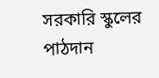সরকারি স্কুলের পাঠদান